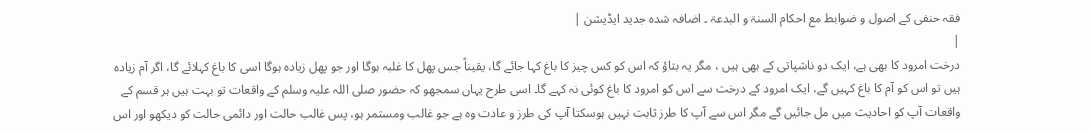فقہ حنفی کے اصول و ضوابط مع احکام السنۃ و البدعۃ ۔ اضافہ شدہ جدید ایڈیشن |
|
درخت امرود کا بھی ہے، ایک دو ناشپاتی کے بھی ہیں ، مگر یہ بتاؤ کہ اس کو کس چیز کا باغ کہا جائے گا، یقیناً جس پھل کا غلبہ ہوگا اور جو پھل زیادہ ہوگا اسی کا باغ کہلائے گا، اگر آم زیادہ ہیں تو اس کو آم کا باغ کہیں گے، ایک امرود کے درخت سے اس کو امرود کا باغ کوئی نہ کہے گا۔ اسی طرح یہاں سمجھو کہ حضور صلی اللہ علیہ وسلم کے واقعات تو بہت ہیں ہر قسم کے واقعات آپ کو احادیث میں مل جائیں گے مگر اس سے آپ کا طرز ثابت نہیں ہوسکتا آپ کی طرز و عادت وہ ہے جو غالب ومستمر ہو، پس غالب حالت اور دائمی حالت کو دیکھو اور اس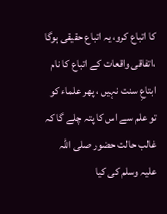کا اتباع کرو، یہ اتباع حقیقی ہوگا ،اتفاقی واقعات کے اتباع کا نام ابتاعِ سنت نہیں ، پھر علماء کو تو علم سے اس کا پتہ چلے گا کہ غالب حالت حضور صلی اللہ علیہ وسلم کی کیا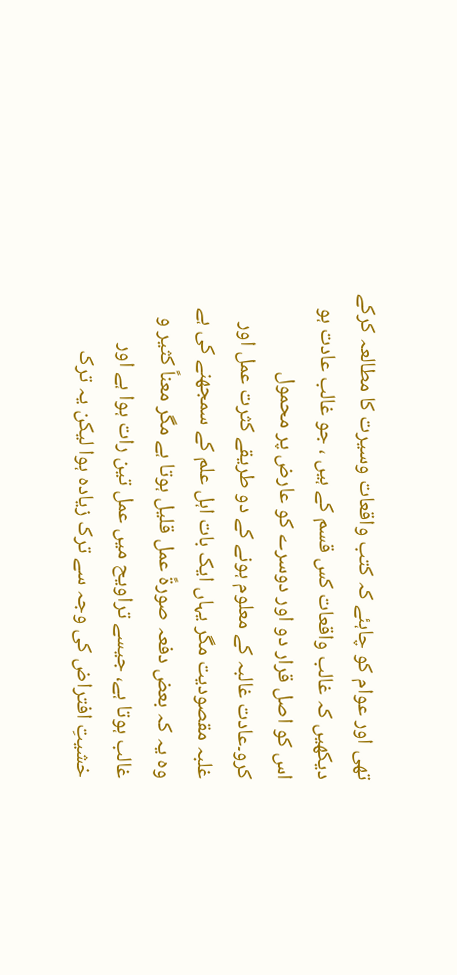تھی اور عوام کو چاہئے کہ کتب واقعات وسیرت کا مطالعہ کرکے دیکھیں کہ غالب واقعات کس قسم کے ہیں ، جو غالب عادت ہو اس کو اصل قرار دو اور دوسرے کو عارض پر محمول کرو۔عادت غالبہ کے معلوم ہونے کے دو طریقے کثرت عمل اور غلبہ مقصودیت مگر یہاں ایک بات اہل علم کے سمجھنے کی ہے وہ یہ کہ بعض دفعہ صورۃً عمل قلیل ہوتا ہے مگر معناً کثیر و غالب ہوتا ہے، جیسے تراویح میں عمل تین رات ہوا ہے اور خشیتِ افتراض کی وجہ سے ترک زیادہ ہوا لیکن یہ ترک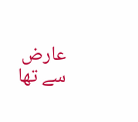عارض سے تھا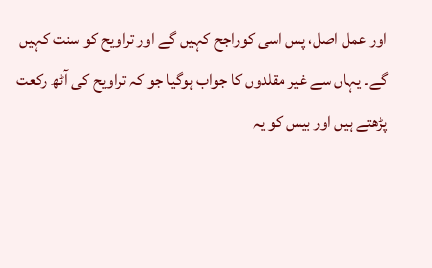اور عمل اصل، پس اسی کوراجح کہیں گے اور تراویح کو سنت کہیں گے۔ یہاں سے غیر مقلدوں کا جواب ہوگیا جو کہ تراویح کی آٹھ رکعت پڑھتے ہیں اور بیس کو یہ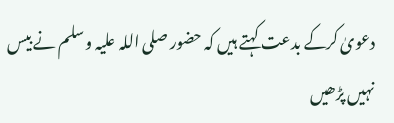دعویٰ کرکے بدعت کہتے ہیں کہ حضور صلی اللہ علیہ وسلم نے بیس نہیں پڑھیں